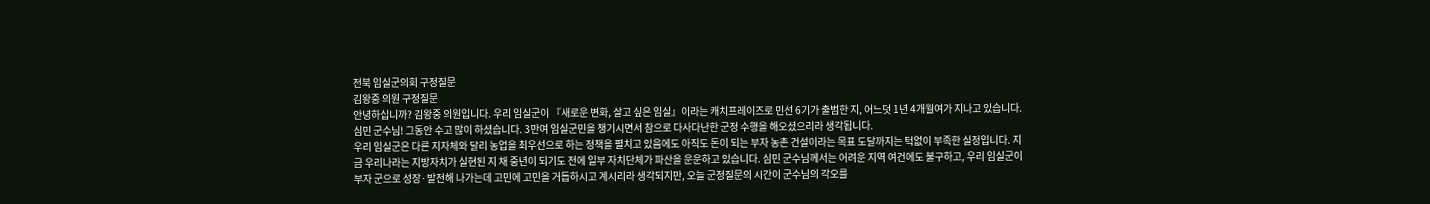전북 임실군의회 구정질문
김왕중 의원 구정질문
안녕하십니까? 김왕중 의원입니다. 우리 임실군이 『새로운 변화, 살고 싶은 임실』이라는 캐치프레이즈로 민선 6기가 출범한 지, 어느덧 1년 4개월여가 지나고 있습니다.
심민 군수님! 그동안 수고 많이 하셨습니다. 3만여 임실군민을 챙기시면서 참으로 다사다난한 군정 수행을 해오셨으리라 생각됩니다.
우리 임실군은 다른 지자체와 달리 농업을 최우선으로 하는 정책을 펼치고 있음에도 아직도 돈이 되는 부자 농촌 건설이라는 목표 도달까지는 턱없이 부족한 실정입니다. 지금 우리나라는 지방자치가 실현된 지 채 중년이 되기도 전에 일부 자치단체가 파산을 운운하고 있습니다. 심민 군수님께서는 어려운 지역 여건에도 불구하고, 우리 임실군이 부자 군으로 성장·발전해 나가는데 고민에 고민을 거듭하시고 계시리라 생각되지만, 오늘 군정질문의 시간이 군수님의 각오를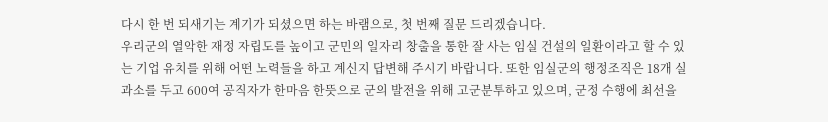다시 한 번 되새기는 계기가 되셨으면 하는 바램으로, 첫 번째 질문 드리겠습니다.
우리군의 열악한 재정 자립도를 높이고 군민의 일자리 창출을 통한 잘 사는 임실 건설의 일환이라고 할 수 있는 기업 유치를 위해 어떤 노력들을 하고 계신지 답변해 주시기 바랍니다. 또한 임실군의 행정조직은 18개 실과소를 두고 600여 공직자가 한마음 한뜻으로 군의 발전을 위해 고군분투하고 있으며, 군정 수행에 최선을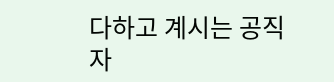다하고 계시는 공직자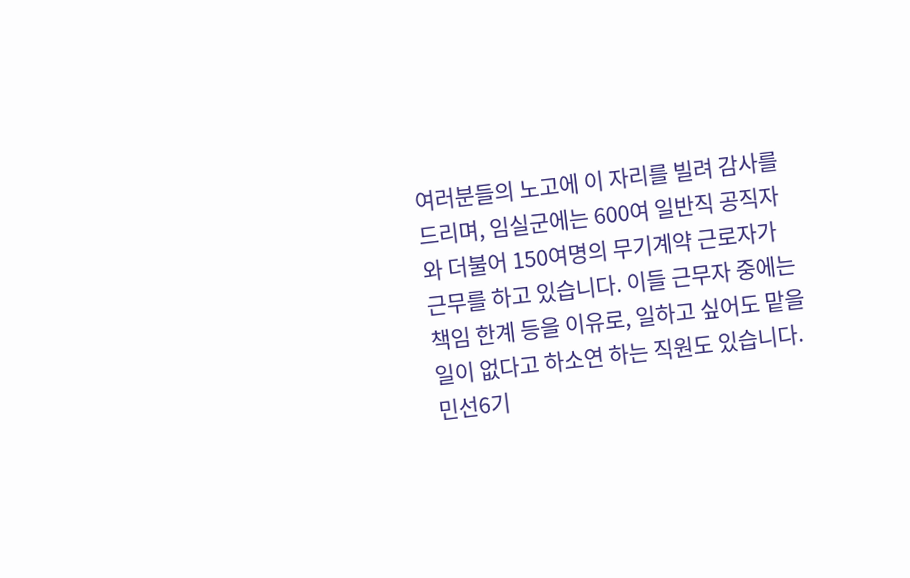여러분들의 노고에 이 자리를 빌려 감사를 드리며, 임실군에는 600여 일반직 공직자와 더불어 150여명의 무기계약 근로자가 근무를 하고 있습니다. 이들 근무자 중에는 책임 한계 등을 이유로, 일하고 싶어도 맡을 일이 없다고 하소연 하는 직원도 있습니다.
민선6기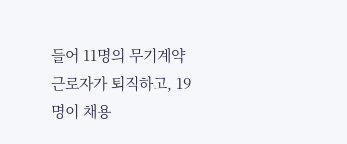들어 11명의 무기계약 근로자가 퇴직하고, 19명이 채용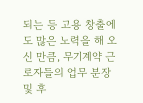되는 등 고용 창출에도 많은 노력을 해 오신 만큼, 무기계약 근로자들의 업무 분장 및 후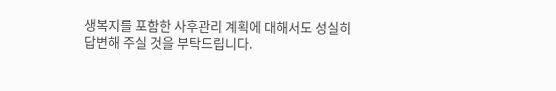생복지를 포함한 사후관리 계획에 대해서도 성실히 답변해 주실 것을 부탁드립니다.